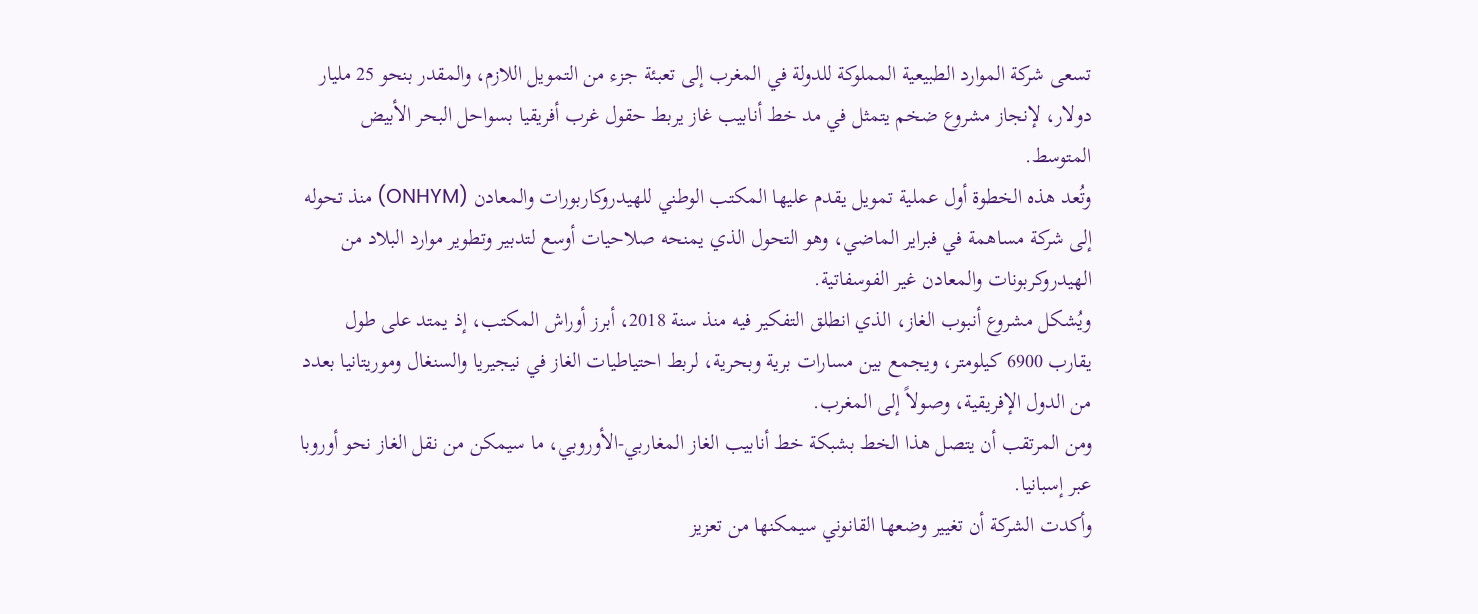تسعى شركة الموارد الطبيعية المملوكة للدولة في المغرب إلى تعبئة جزء من التمويل اللازم، والمقدر بنحو 25 مليار دولار، لإنجاز مشروع ضخم يتمثل في مد خط أنابيب غاز يربط حقول غرب أفريقيا بسواحل البحر الأبيض المتوسط.
وتُعد هذه الخطوة أول عملية تمويل يقدم عليها المكتب الوطني للهيدروكاربورات والمعادن (ONHYM) منذ تحوله إلى شركة مساهمة في فبراير الماضي، وهو التحول الذي يمنحه صلاحيات أوسع لتدبير وتطوير موارد البلاد من الهيدروكربونات والمعادن غير الفوسفاتية.
ويُشكل مشروع أنبوب الغاز، الذي انطلق التفكير فيه منذ سنة 2018، أبرز أوراش المكتب، إذ يمتد على طول يقارب 6900 كيلومتر، ويجمع بين مسارات برية وبحرية، لربط احتياطيات الغاز في نيجيريا والسنغال وموريتانيا بعدد من الدول الإفريقية، وصولاً إلى المغرب.
ومن المرتقب أن يتصل هذا الخط بشبكة خط أنابيب الغاز المغاربي-الأوروبي، ما سيمكن من نقل الغاز نحو أوروبا عبر إسبانيا.
وأكدت الشركة أن تغيير وضعها القانوني سيمكنها من تعزيز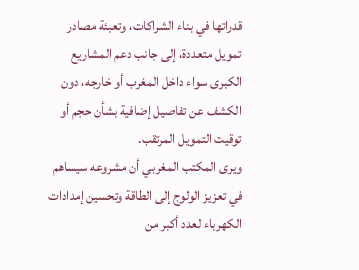قدراتها في بناء الشراكات، وتعبئة مصادر تمويل متعددة، إلى جانب دعم المشاريع الكبرى سواء داخل المغرب أو خارجه، دون الكشف عن تفاصيل إضافية بشأن حجم أو توقيت التمويل المرتقب.
ويرى المكتب المغربي أن مشروعه سيساهم في تعزيز الولوج إلى الطاقة وتحسين إمدادات الكهرباء لعدد أكبر من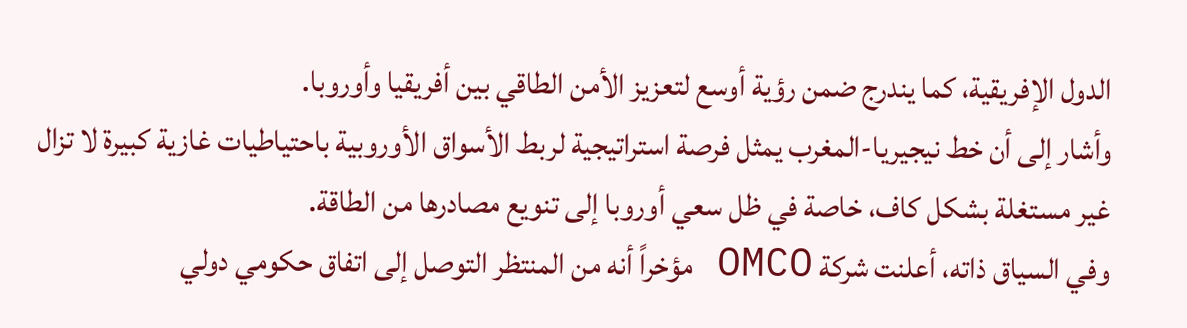الدول الإفريقية، كما يندرج ضمن رؤية أوسع لتعزيز الأمن الطاقي بين أفريقيا وأوروبا.
وأشار إلى أن خط نيجيريا-المغرب يمثل فرصة استراتيجية لربط الأسواق الأوروبية باحتياطيات غازية كبيرة لا تزال غير مستغلة بشكل كاف، خاصة في ظل سعي أوروبا إلى تنويع مصادرها من الطاقة.
وفي السياق ذاته، أعلنت شركة OMCO مؤخراً أنه من المنتظر التوصل إلى اتفاق حكومي دولي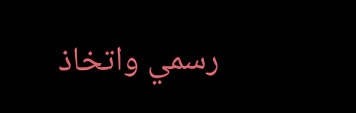رسمي واتخاذ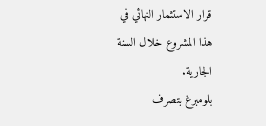قرار الاستثمار النهائي في هذا المشروع خلال السنة الجارية.
بلومبرغ بتصرف